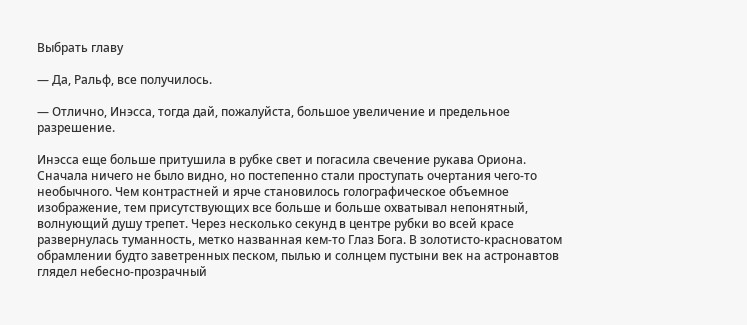Выбрать главу

— Да, Ральф, все получилось.

— Отлично, Инэсса, тогда дай, пожалуйста, большое увеличение и предельное разрешение.

Инэсса еще больше притушила в рубке свет и погасила свечение рукава Ориона. Сначала ничего не было видно, но постепенно стали проступать очертания чего-то необычного. Чем контрастней и ярче становилось голографическое объемное изображение, тем присутствующих все больше и больше охватывал непонятный, волнующий душу трепет. Через несколько секунд в центре рубки во всей красе развернулась туманность, метко названная кем-то Глаз Бога. В золотисто-красноватом обрамлении будто заветренных песком, пылью и солнцем пустыни век на астронавтов глядел небесно-прозрачный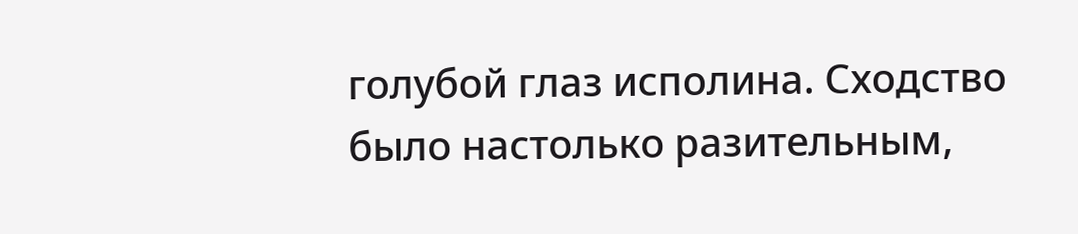голубой глаз исполина. Сходство было настолько разительным,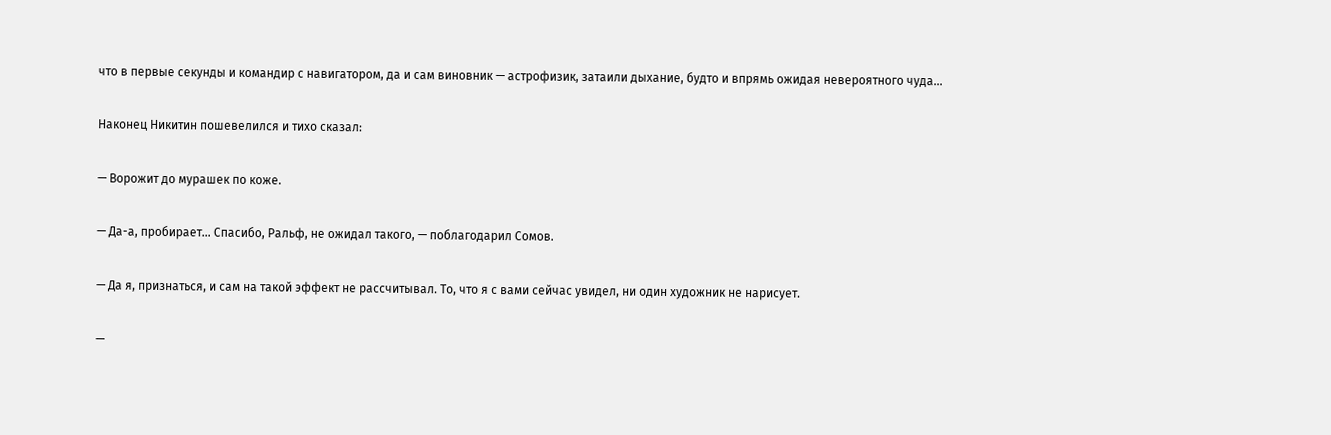что в первые секунды и командир с навигатором, да и сам виновник — астрофизик, затаили дыхание, будто и впрямь ожидая невероятного чуда…

Наконец Никитин пошевелился и тихо сказал:

— Ворожит до мурашек по коже.

— Да-а, пробирает… Спасибо, Ральф, не ожидал такого, — поблагодарил Сомов.

— Да я, признаться, и сам на такой эффект не рассчитывал. То, что я с вами сейчас увидел, ни один художник не нарисует.

—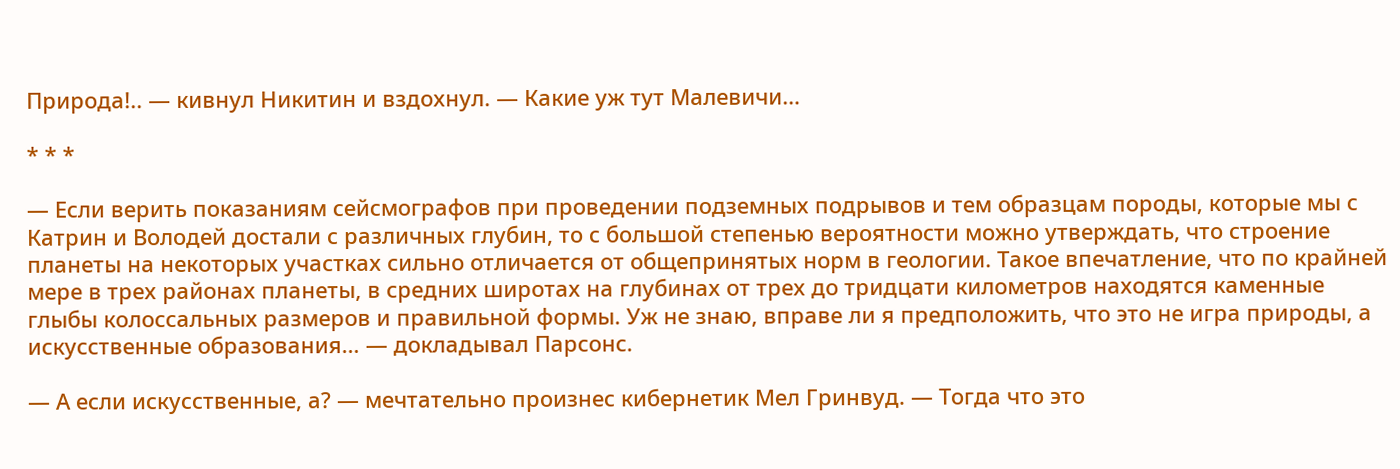Природа!.. — кивнул Никитин и вздохнул. — Какие уж тут Малевичи…

* * *

— Если верить показаниям сейсмографов при проведении подземных подрывов и тем образцам породы, которые мы с Катрин и Володей достали с различных глубин, то с большой степенью вероятности можно утверждать, что строение планеты на некоторых участках сильно отличается от общепринятых норм в геологии. Такое впечатление, что по крайней мере в трех районах планеты, в средних широтах на глубинах от трех до тридцати километров находятся каменные глыбы колоссальных размеров и правильной формы. Уж не знаю, вправе ли я предположить, что это не игра природы, а искусственные образования… — докладывал Парсонс.

— А если искусственные, а? — мечтательно произнес кибернетик Мел Гринвуд. — Тогда что это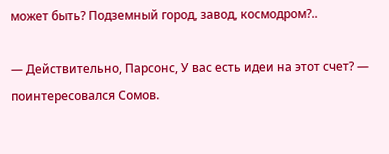может быть? Подземный город, завод, космодром?..

— Действительно, Парсонс, У вас есть идеи на этот счет? — поинтересовался Сомов.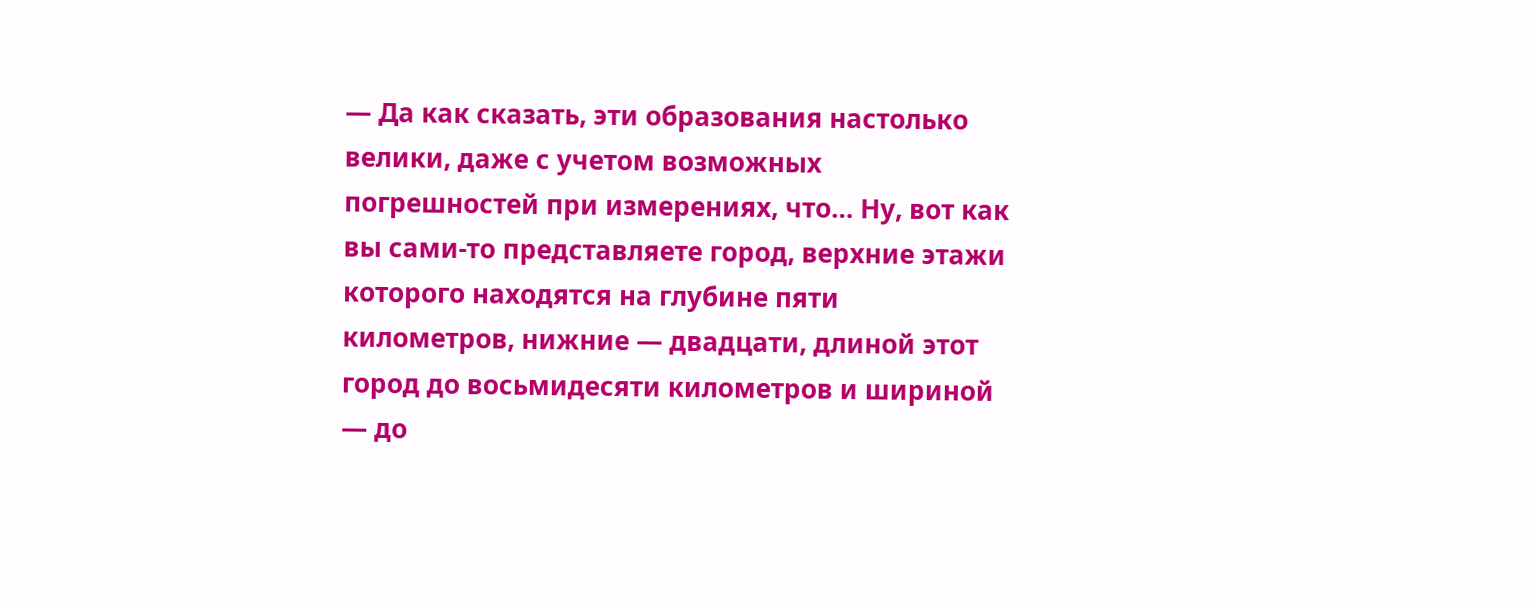— Да как сказать, эти образования настолько велики, даже с учетом возможных погрешностей при измерениях, что… Ну, вот как вы сами-то представляете город, верхние этажи которого находятся на глубине пяти километров, нижние — двадцати, длиной этот город до восьмидесяти километров и шириной — до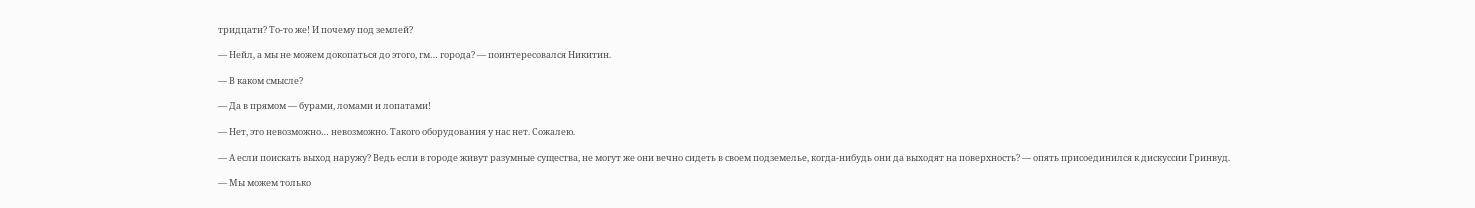тридцати? То-то же! И почему под землей?

— Нейл, а мы не можем докопаться до этого, гм… города? — поинтересовался Никитин.

— В каком смысле?

— Да в прямом — бурами, ломами и лопатами!

— Нет, это невозможно… невозможно. Такого оборудования у нас нет. Сожалею.

— А если поискать выход наружу? Ведь если в городе живут разумные существа, не могут же они вечно сидеть в своем подземелье, когда-нибудь они да выходят на поверхность? — опять присоединился к дискуссии Гринвуд.

— Мы можем только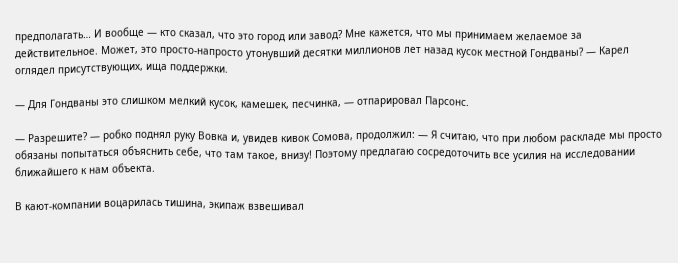предполагать… И вообще — кто сказал, что это город или завод? Мне кажется, что мы принимаем желаемое за действительное. Может, это просто-напросто утонувший десятки миллионов лет назад кусок местной Гондваны? — Карел оглядел присутствующих, ища поддержки.

— Для Гондваны это слишком мелкий кусок, камешек, песчинка, — отпарировал Парсонс.

— Разрешите? — робко поднял руку Вовка и, увидев кивок Сомова, продолжил: — Я считаю, что при любом раскладе мы просто обязаны попытаться объяснить себе, что там такое, внизу! Поэтому предлагаю сосредоточить все усилия на исследовании ближайшего к нам объекта.

В кают-компании воцарилась тишина, экипаж взвешивал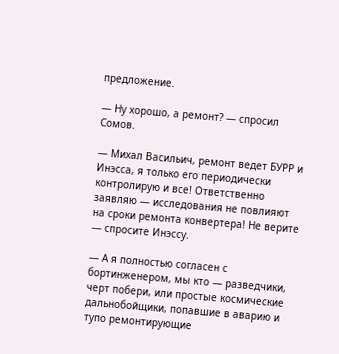предложение.

— Ну хорошо, а ремонт? — спросил Сомов.

— Михал Васильич, ремонт ведет БУРР и Инэсса, я только его периодически контролирую и все! Ответственно заявляю — исследования не повлияют на сроки ремонта конвертера! Не верите — спросите Инэссу.

— А я полностью согласен с бортинженером, мы кто — разведчики, черт побери, или простые космические дальнобойщики, попавшие в аварию и тупо ремонтирующие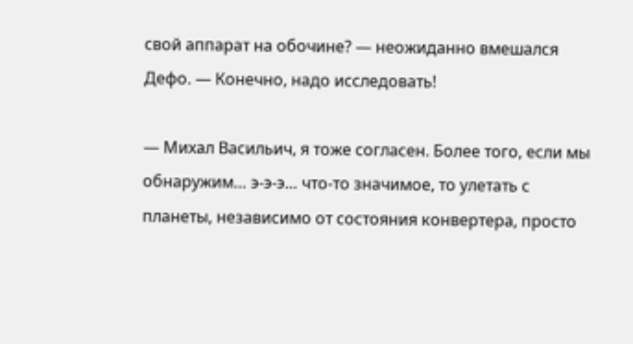свой аппарат на обочине? — неожиданно вмешался Дефо. — Конечно, надо исследовать!

— Михал Васильич, я тоже согласен. Более того, если мы обнаружим… э-э-э… что-то значимое, то улетать с планеты, независимо от состояния конвертера, просто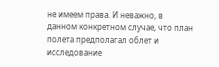не имеем права. И неважно, в данном конкретном случае, что план полета предполагал облет и исследование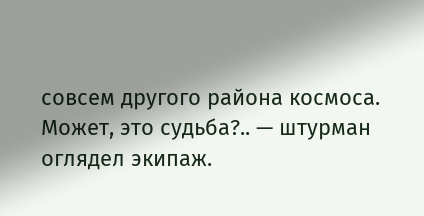совсем другого района космоса. Может, это судьба?.. — штурман оглядел экипаж.